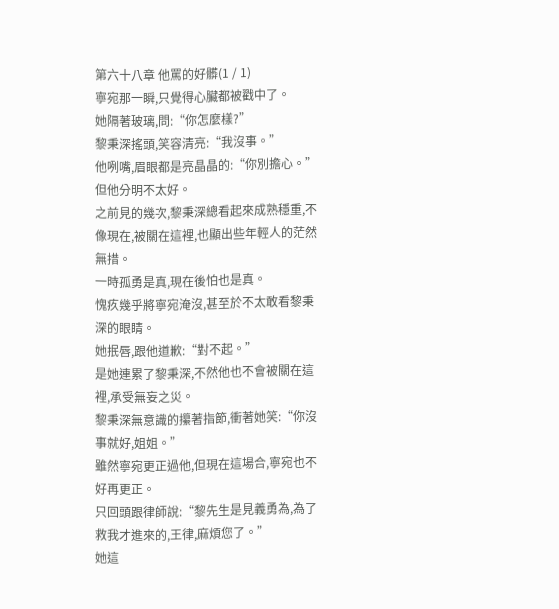第六十八章 他罵的好髒(1 / 1)
寧宛那一瞬,只覺得心臟都被戳中了。
她隔著玻璃,問:“你怎麼樣?”
黎秉深搖頭,笑容清亮:“我沒事。”
他咧嘴,眉眼都是亮晶晶的:“你別擔心。”
但他分明不太好。
之前見的幾次,黎秉深總看起來成熟穩重,不像現在,被關在這裡,也顯出些年輕人的茫然無措。
一時孤勇是真,現在後怕也是真。
愧疚幾乎將寧宛淹沒,甚至於不太敢看黎秉深的眼睛。
她抿唇,跟他道歉:“對不起。”
是她連累了黎秉深,不然他也不會被關在這裡,承受無妄之災。
黎秉深無意識的攥著指節,衝著她笑:“你沒事就好,姐姐。”
雖然寧宛更正過他,但現在這場合,寧宛也不好再更正。
只回頭跟律師說:“黎先生是見義勇為,為了救我才進來的,王律,麻煩您了。”
她這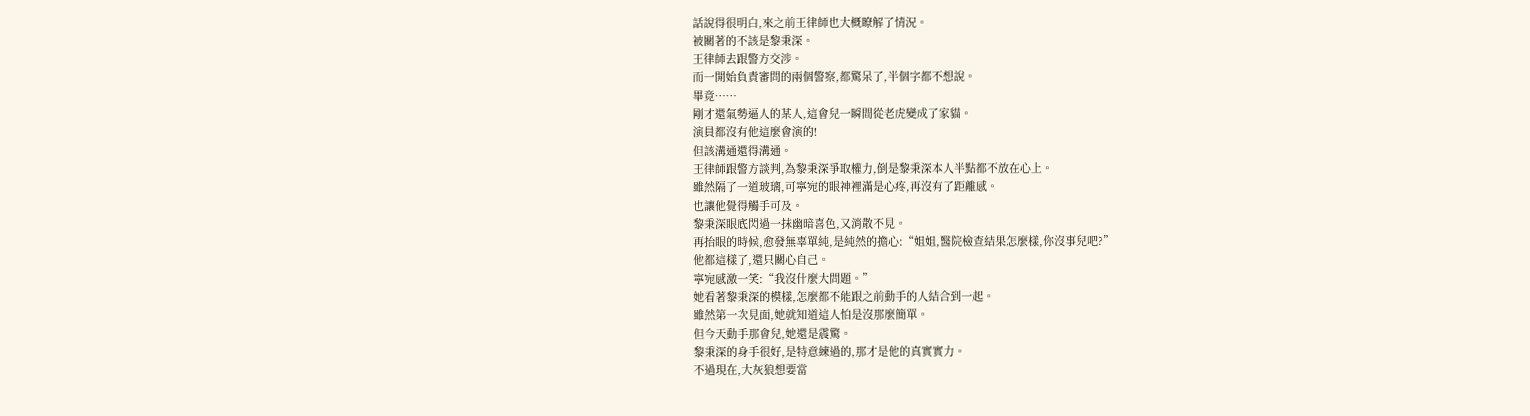話說得很明白,來之前王律師也大概瞭解了情況。
被關著的不該是黎秉深。
王律師去跟警方交涉。
而一開始負責審問的兩個警察,都驚呆了,半個字都不想說。
畢竟……
剛才還氣勢逼人的某人,這會兒一瞬間從老虎變成了家貓。
演員都沒有他這麼會演的!
但該溝通還得溝通。
王律師跟警方談判,為黎秉深爭取權力,倒是黎秉深本人半點都不放在心上。
雖然隔了一道玻璃,可寧宛的眼神裡滿是心疼,再沒有了距離感。
也讓他覺得觸手可及。
黎秉深眼底閃過一抹幽暗喜色,又消散不見。
再抬眼的時候,愈發無辜單純,是純然的擔心:“姐姐,醫院檢查結果怎麼樣,你沒事兒吧?”
他都這樣了,還只關心自己。
寧宛感激一笑:“我沒什麼大問題。”
她看著黎秉深的模樣,怎麼都不能跟之前動手的人結合到一起。
雖然第一次見面,她就知道這人怕是沒那麼簡單。
但今天動手那會兒,她還是震驚。
黎秉深的身手很好,是特意練過的,那才是他的真實實力。
不過現在,大灰狼想要當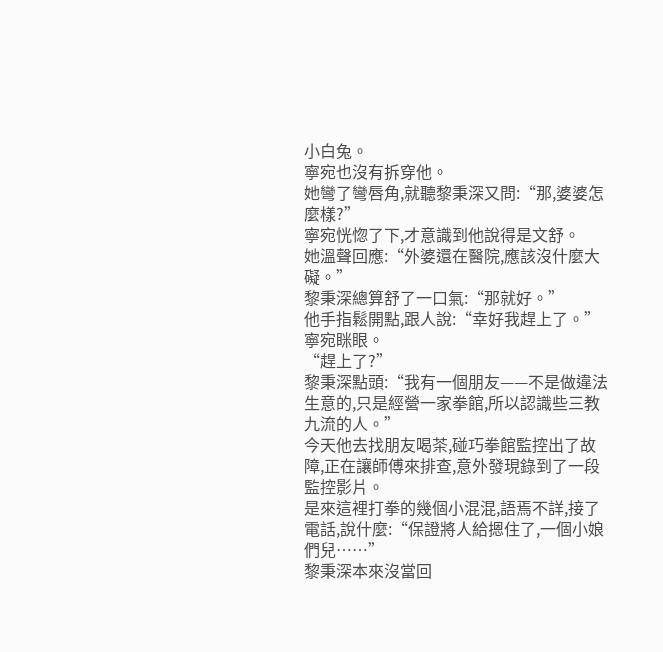小白兔。
寧宛也沒有拆穿他。
她彎了彎唇角,就聽黎秉深又問:“那,婆婆怎麼樣?”
寧宛恍惚了下,才意識到他說得是文舒。
她溫聲回應:“外婆還在醫院,應該沒什麼大礙。”
黎秉深總算舒了一口氣:“那就好。”
他手指鬆開點,跟人說:“幸好我趕上了。”
寧宛眯眼。
“趕上了?”
黎秉深點頭:“我有一個朋友——不是做違法生意的,只是經營一家拳館,所以認識些三教九流的人。”
今天他去找朋友喝茶,碰巧拳館監控出了故障,正在讓師傅來排查,意外發現錄到了一段監控影片。
是來這裡打拳的幾個小混混,語焉不詳,接了電話,說什麼:“保證將人給摁住了,一個小娘們兒……”
黎秉深本來沒當回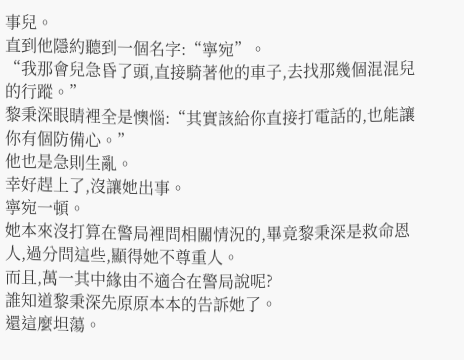事兒。
直到他隱約聽到一個名字:“寧宛”。
“我那會兒急昏了頭,直接騎著他的車子,去找那幾個混混兒的行蹤。”
黎秉深眼睛裡全是懊惱:“其實該給你直接打電話的,也能讓你有個防備心。”
他也是急則生亂。
幸好趕上了,沒讓她出事。
寧宛一頓。
她本來沒打算在警局裡問相關情況的,畢竟黎秉深是救命恩人,過分問這些,顯得她不尊重人。
而且,萬一其中緣由不適合在警局說呢?
誰知道黎秉深先原原本本的告訴她了。
還這麼坦蕩。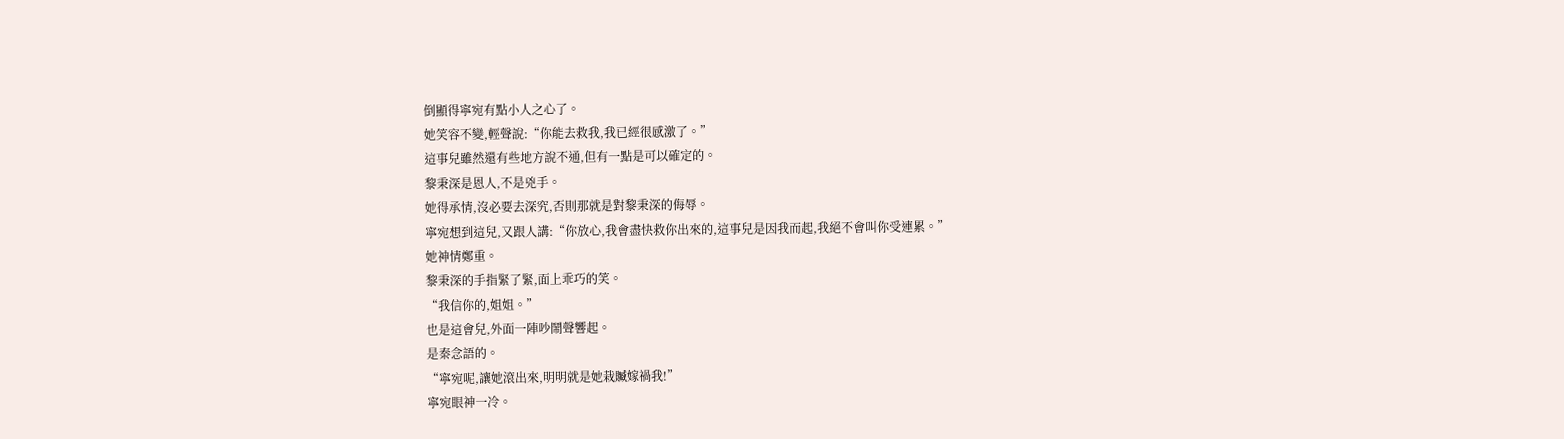倒顯得寧宛有點小人之心了。
她笑容不變,輕聲說:“你能去救我,我已經很感激了。”
這事兒雖然還有些地方說不通,但有一點是可以確定的。
黎秉深是恩人,不是兇手。
她得承情,沒必要去深究,否則那就是對黎秉深的侮辱。
寧宛想到這兒,又跟人講:“你放心,我會盡快救你出來的,這事兒是因我而起,我絕不會叫你受連累。”
她神情鄭重。
黎秉深的手指緊了緊,面上乖巧的笑。
“我信你的,姐姐。”
也是這會兒,外面一陣吵鬧聲響起。
是秦念語的。
“寧宛呢,讓她滾出來,明明就是她栽贓嫁禍我!”
寧宛眼神一冷。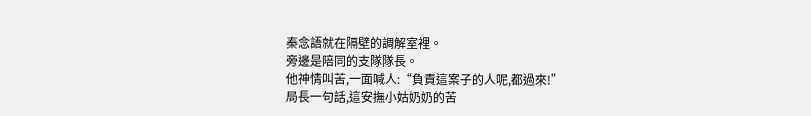秦念語就在隔壁的調解室裡。
旁邊是陪同的支隊隊長。
他神情叫苦,一面喊人:“負責這案子的人呢,都過來!”
局長一句話,這安撫小姑奶奶的苦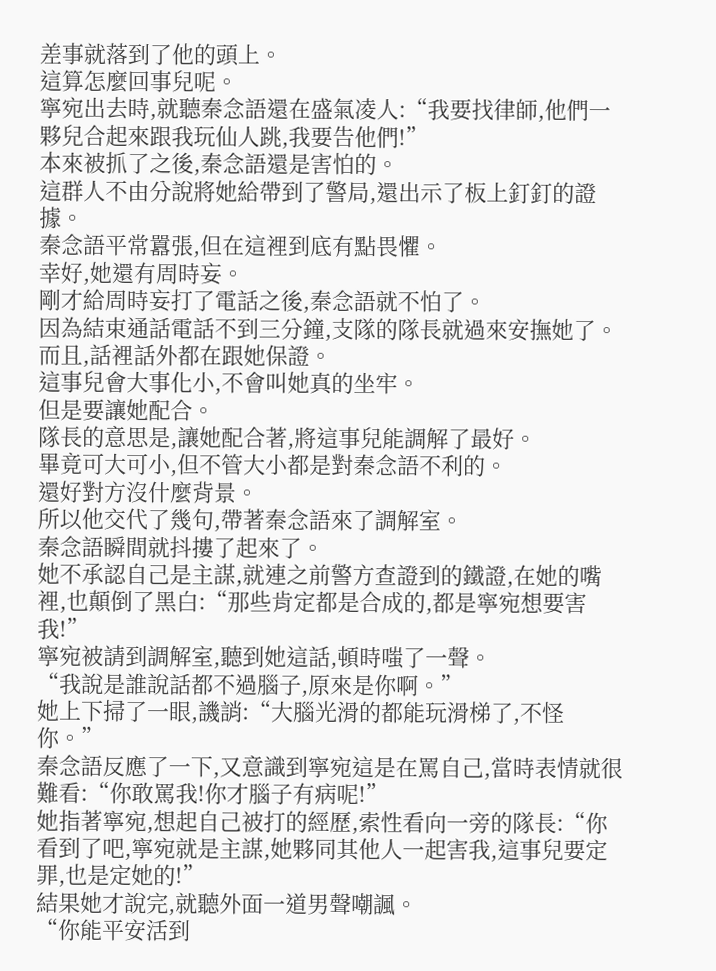差事就落到了他的頭上。
這算怎麼回事兒呢。
寧宛出去時,就聽秦念語還在盛氣凌人:“我要找律師,他們一夥兒合起來跟我玩仙人跳,我要告他們!”
本來被抓了之後,秦念語還是害怕的。
這群人不由分說將她給帶到了警局,還出示了板上釘釘的證據。
秦念語平常囂張,但在這裡到底有點畏懼。
幸好,她還有周時妄。
剛才給周時妄打了電話之後,秦念語就不怕了。
因為結束通話電話不到三分鐘,支隊的隊長就過來安撫她了。
而且,話裡話外都在跟她保證。
這事兒會大事化小,不會叫她真的坐牢。
但是要讓她配合。
隊長的意思是,讓她配合著,將這事兒能調解了最好。
畢竟可大可小,但不管大小都是對秦念語不利的。
還好對方沒什麼背景。
所以他交代了幾句,帶著秦念語來了調解室。
秦念語瞬間就抖摟了起來了。
她不承認自己是主謀,就連之前警方查證到的鐵證,在她的嘴裡,也顛倒了黑白:“那些肯定都是合成的,都是寧宛想要害我!”
寧宛被請到調解室,聽到她這話,頓時嗤了一聲。
“我說是誰說話都不過腦子,原來是你啊。”
她上下掃了一眼,譏誚:“大腦光滑的都能玩滑梯了,不怪你。”
秦念語反應了一下,又意識到寧宛這是在罵自己,當時表情就很難看:“你敢罵我!你才腦子有病呢!”
她指著寧宛,想起自己被打的經歷,索性看向一旁的隊長:“你看到了吧,寧宛就是主謀,她夥同其他人一起害我,這事兒要定罪,也是定她的!”
結果她才說完,就聽外面一道男聲嘲諷。
“你能平安活到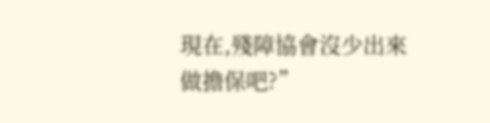現在,殘障協會沒少出來做擔保吧?”